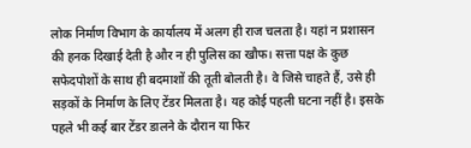लोक निर्माण विभाग के कार्यालय में अलग ही राज चलता है। यहां न प्रशासन की हनक दिखाई देती है और न ही पुलिस का खौफ। सत्ता पक्ष के कुछ सफेदपोशों के साथ ही बदमाशों की तूती बोलती है। वे जिसे चाहते हैं, उसे ही सड़कों के निर्माण के लिए टेंडर मिलता है। यह कोई पहली घटना नहीं है। इसके पहले भी कई बार टेंडर डालने के दौरान या फिर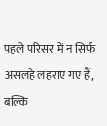पहले परिसर में न सिर्फ असलहे लहराए गए हैं, बल्कि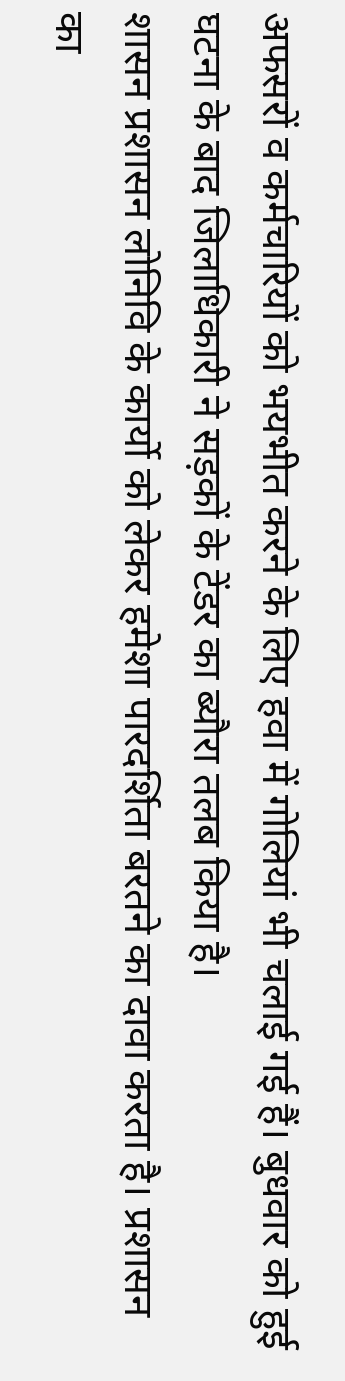अफसरों व कर्मचारियों को भयभीत करने के लिए हवा में गोलियां भी चलाई गई हैं। बुधवार को हुई घटना के बाद जिलाधिकारी ने सड़कों के टेंडर का ब्यौरा तलब किया है।
शासन प्रशासन लोनिवि के कार्यो को लेकर हमेशा पारदर्शिता बरतने का दावा करता है। प्रशासन का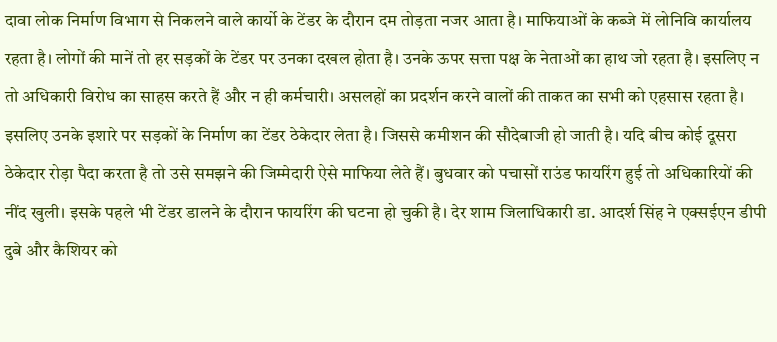दावा लोक निर्माण विभाग से निकलने वाले कार्यो के टेंडर के दौरान दम तोड़ता नजर आता है। माफियाओं के कब्जे में लोनिवि कार्यालय रहता है। लोगों की मानें तो हर सड़कों के टेंडर पर उनका दखल होता है। उनके ऊपर सत्ता पक्ष के नेताओं का हाथ जो रहता है। इसलिए न तो अधिकारी विरोध का साहस करते हैं और न ही कर्मचारी। असलहों का प्रदर्शन करने वालों की ताकत का सभी को एहसास रहता है। इसलिए उनके इशारे पर सड़कों के निर्माण का टेंडर ठेकेदार लेता है। जिससे कमीशन की सौदेबाजी हो जाती है। यदि बीच कोई दूसरा ठेकेदार रोड़ा पैदा करता है तो उसे समझने की जिम्मेदारी ऐसे माफिया लेते हैं। बुधवार को पचासों राउंड फायरिंग हुई तो अधिकारियों की नींद खुली। इसके पहले भी टेंडर डालने के दौरान फायरिंग की घटना हो चुकी है। देर शाम जिलाधिकारी डा. आदर्श सिंह ने एक्सईएन डीपी दुबे और कैशियर को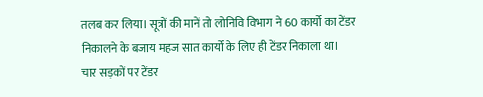तलब कर लिया। सूत्रों की मानें तो लोनिवि विभाग ने 60 कार्यो का टेंडर निकालने के बजाय महज सात कार्यो के लिए ही टेंडर निकाला था।
चार सड़कों पर टेंडर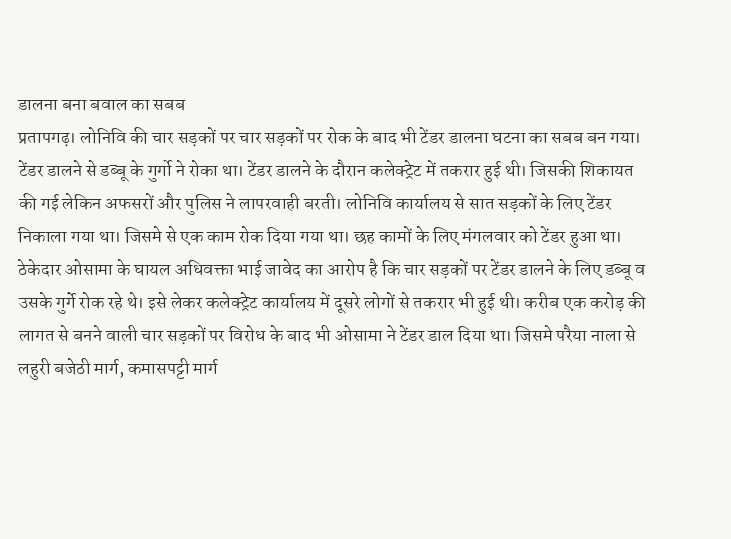डालना बना बवाल का सबब
प्रतापगढ़। लोनिवि की चार सड़कों पर चार सड़कों पर रोक के बाद भी टेंडर डालना घटना का सबब बन गया। टेंडर डालने से डब्बू के गुर्गो ने रोका था। टेंडर डालने के दौरान कलेक्ट्रेट में तकरार हुई थी। जिसकी शिकायत की गई लेकिन अफसरों और पुलिस ने लापरवाही बरती। लोनिवि कार्यालय से सात सड़कों के लिए टेंडर निकाला गया था। जिसमे से एक काम रोक दिया गया था। छह कामों के लिए मंगलवार को टेंडर हुआ था। ठेकेदार ओसामा के घायल अधिवक्ता भाई जावेद का आरोप है कि चार सड़कों पर टेंडर डालने के लिए डब्बू व उसके गुर्गे रोक रहे थे। इसे लेकर कलेक्ट्रेट कार्यालय में दूसरे लोगों से तकरार भी हुई थी। करीब एक करोड़ की लागत से बनने वाली चार सड़कों पर विरोध के बाद भी ओसामा ने टेंडर डाल दिया था। जिसमे परैया नाला से लहुरी बजेठी मार्ग, कमासपट्टी मार्ग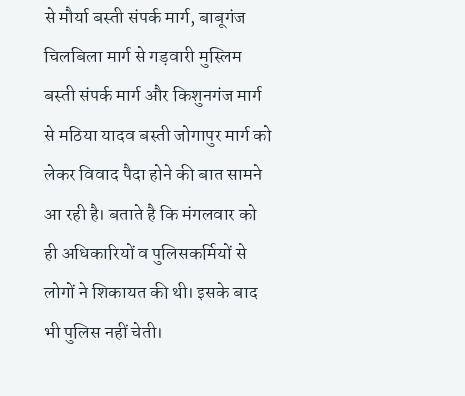से मौर्या बस्ती संपर्क मार्ग, बाबूगंज चिलबिला मार्ग से गड़वारी मुस्लिम बस्ती संपर्क मार्ग और किशुनगंज मार्ग से मठिया यादव बस्ती जोगापुर मार्ग को लेकर विवाद पैदा होने की बात सामने आ रही है। बताते है कि मंगलवार को ही अधिकारियों व पुलिसकर्मियों से लोगों ने शिकायत की थी। इसके बाद भी पुलिस नहीं चेती।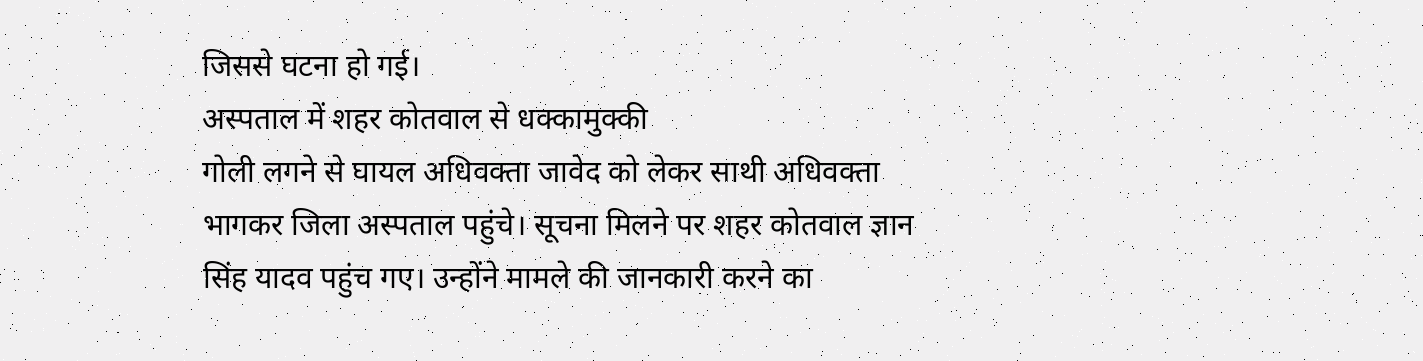जिससे घटना हो गई।
अस्पताल में शहर कोतवाल से धक्कामुक्की
गोली लगने से घायल अधिवक्ता जावेद को लेकर साथी अधिवक्ता भागकर जिला अस्पताल पहुंचे। सूचना मिलने पर शहर कोतवाल ज्ञान सिंह यादव पहुंच गए। उन्होंने मामले की जानकारी करने का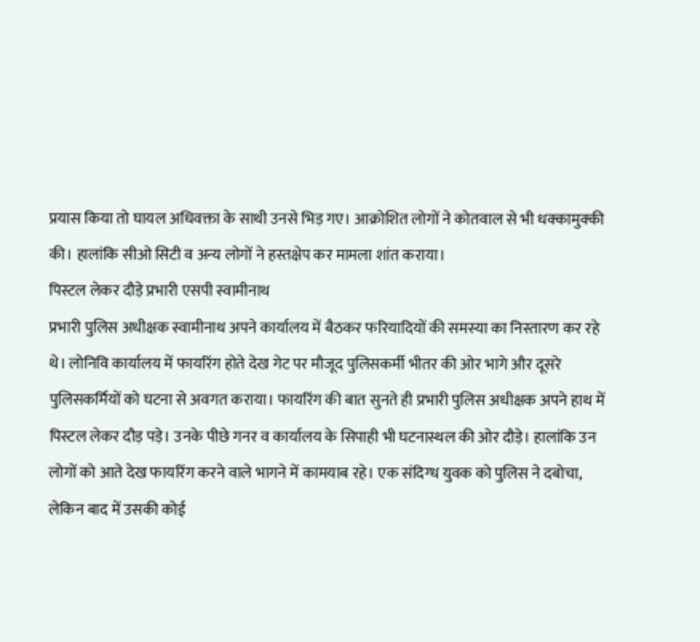प्रयास किया तो घायल अधिवक्ता के साथी उनसे भिड़ गए। आक्रोशित लोगों ने कोतवाल से भी धक्कामुक्की की। हालांकि सीओ सिटी व अन्य लोगों ने हस्तक्षेप कर मामला शांत कराया।
पिस्टल लेकर दौड़े प्रभारी एसपी स्वामीनाथ
प्रभारी पुलिस अधीक्षक स्वामीनाथ अपने कार्यालय में बैठकर फरियादियों की समस्या का निस्तारण कर रहे थे। लोनिवि कार्यालय में फायरिंग होते देख गेट पर मौजूद पुलिसकर्मी भीतर की ओर भागे और दूसरे पुलिसकर्मियों को घटना से अवगत कराया। फायरिंग की बात सुनते ही प्रभारी पुलिस अधीक्षक अपने हाथ में पिस्टल लेकर दौड़ पड़े। उनके पीछे गनर व कार्यालय के सिपाही भी घटनास्थल की ओर दौड़े। हालांकि उन लोगों को आते देख फायरिंग करने वाले भागने में कामयाब रहे। एक संदिग्ध युवक को पुलिस ने दबोचा, लेकिन बाद में उसकी कोई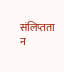संलिप्तता न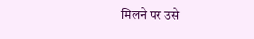मिलने पर उसे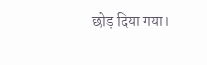छोड़ दिया गया।